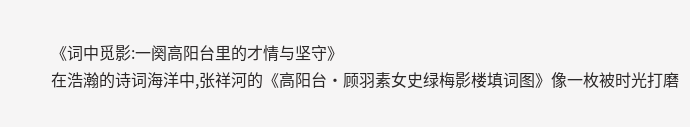《词中觅影:一阕高阳台里的才情与坚守》
在浩瀚的诗词海洋中,张祥河的《高阳台·顾羽素女史绿梅影楼填词图》像一枚被时光打磨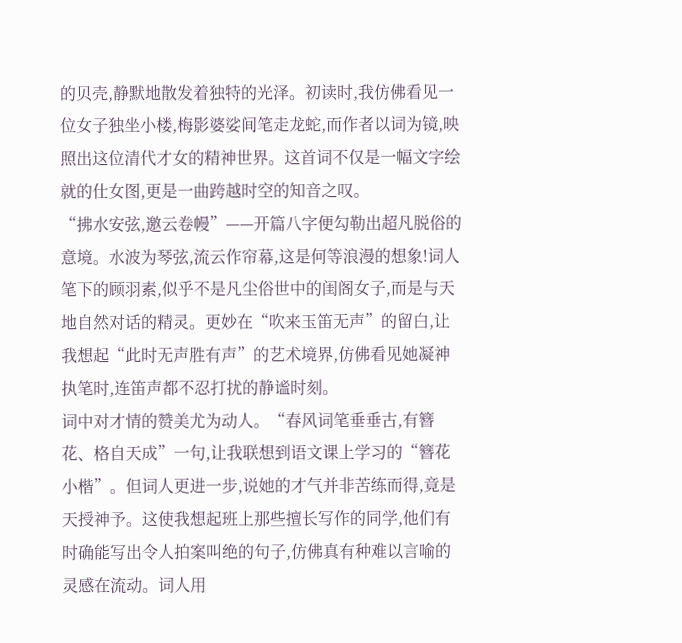的贝壳,静默地散发着独特的光泽。初读时,我仿佛看见一位女子独坐小楼,梅影婆娑间笔走龙蛇,而作者以词为镜,映照出这位清代才女的精神世界。这首词不仅是一幅文字绘就的仕女图,更是一曲跨越时空的知音之叹。
“拂水安弦,邀云卷幔”——开篇八字便勾勒出超凡脱俗的意境。水波为琴弦,流云作帘幕,这是何等浪漫的想象!词人笔下的顾羽素,似乎不是凡尘俗世中的闺阁女子,而是与天地自然对话的精灵。更妙在“吹来玉笛无声”的留白,让我想起“此时无声胜有声”的艺术境界,仿佛看见她凝神执笔时,连笛声都不忍打扰的静谧时刻。
词中对才情的赞美尤为动人。“春风词笔垂垂古,有簪花、格自天成”一句,让我联想到语文课上学习的“簪花小楷”。但词人更进一步,说她的才气并非苦练而得,竟是天授神予。这使我想起班上那些擅长写作的同学,他们有时确能写出令人拍案叫绝的句子,仿佛真有种难以言喻的灵感在流动。词人用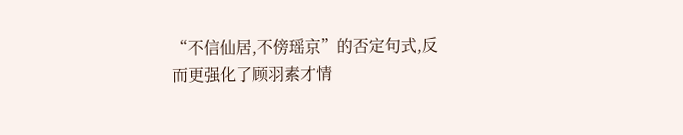“不信仙居,不傍瑶京”的否定句式,反而更强化了顾羽素才情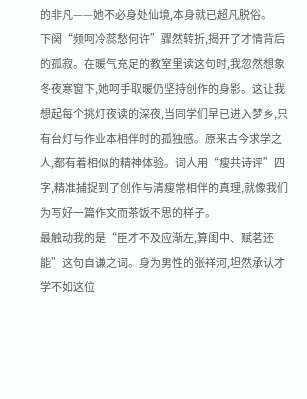的非凡——她不必身处仙境,本身就已超凡脱俗。
下阕“频呵冷蕊愁何许”骤然转折,揭开了才情背后的孤寂。在暖气充足的教室里读这句时,我忽然想象冬夜寒窗下,她呵手取暖仍坚持创作的身影。这让我想起每个挑灯夜读的深夜,当同学们早已进入梦乡,只有台灯与作业本相伴时的孤独感。原来古今求学之人,都有着相似的精神体验。词人用“瘦共诗评”四字,精准捕捉到了创作与清瘦常相伴的真理,就像我们为写好一篇作文而茶饭不思的样子。
最触动我的是“臣才不及应渐左,算闺中、赋茗还能”这句自谦之词。身为男性的张祥河,坦然承认才学不如这位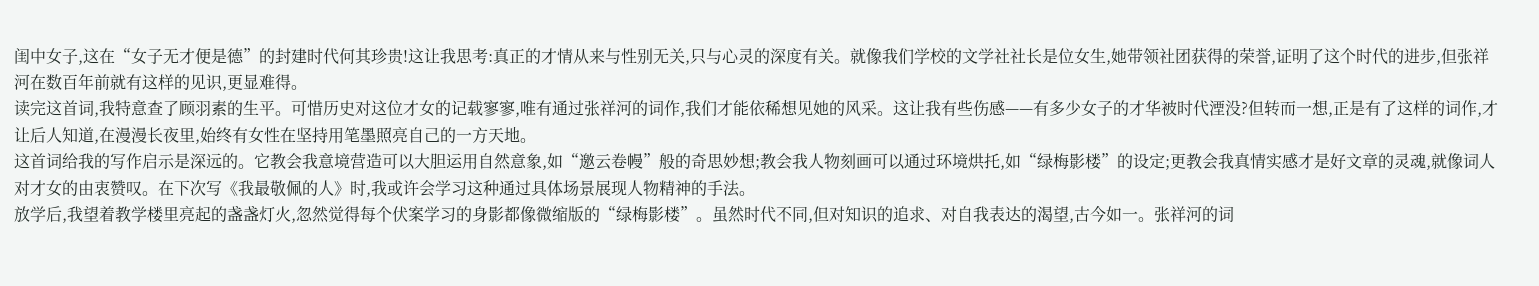闺中女子,这在“女子无才便是德”的封建时代何其珍贵!这让我思考:真正的才情从来与性别无关,只与心灵的深度有关。就像我们学校的文学社社长是位女生,她带领社团获得的荣誉,证明了这个时代的进步,但张祥河在数百年前就有这样的见识,更显难得。
读完这首词,我特意查了顾羽素的生平。可惜历史对这位才女的记载寥寥,唯有通过张祥河的词作,我们才能依稀想见她的风采。这让我有些伤感——有多少女子的才华被时代湮没?但转而一想,正是有了这样的词作,才让后人知道,在漫漫长夜里,始终有女性在坚持用笔墨照亮自己的一方天地。
这首词给我的写作启示是深远的。它教会我意境营造可以大胆运用自然意象,如“邀云卷幔”般的奇思妙想;教会我人物刻画可以通过环境烘托,如“绿梅影楼”的设定;更教会我真情实感才是好文章的灵魂,就像词人对才女的由衷赞叹。在下次写《我最敬佩的人》时,我或许会学习这种通过具体场景展现人物精神的手法。
放学后,我望着教学楼里亮起的盏盏灯火,忽然觉得每个伏案学习的身影都像微缩版的“绿梅影楼”。虽然时代不同,但对知识的追求、对自我表达的渴望,古今如一。张祥河的词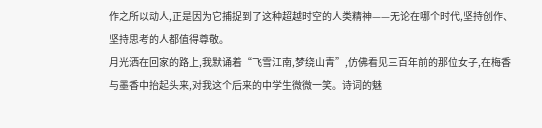作之所以动人,正是因为它捕捉到了这种超越时空的人类精神——无论在哪个时代,坚持创作、坚持思考的人都值得尊敬。
月光洒在回家的路上,我默诵着“飞雪江南,梦绕山青”,仿佛看见三百年前的那位女子,在梅香与墨香中抬起头来,对我这个后来的中学生微微一笑。诗词的魅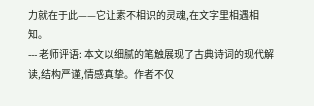力就在于此——它让素不相识的灵魂,在文字里相遇相知。
--- 老师评语: 本文以细腻的笔触展现了古典诗词的现代解读,结构严谨,情感真挚。作者不仅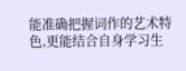能准确把握词作的艺术特色,更能结合自身学习生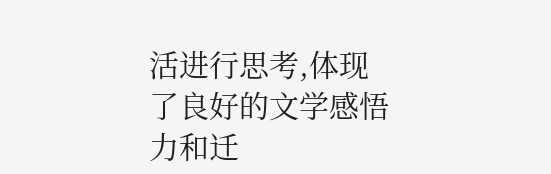活进行思考,体现了良好的文学感悟力和迁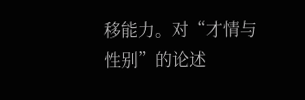移能力。对“才情与性别”的论述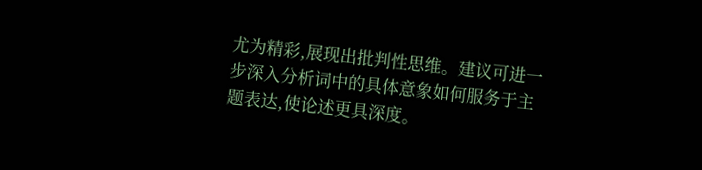尤为精彩,展现出批判性思维。建议可进一步深入分析词中的具体意象如何服务于主题表达,使论述更具深度。